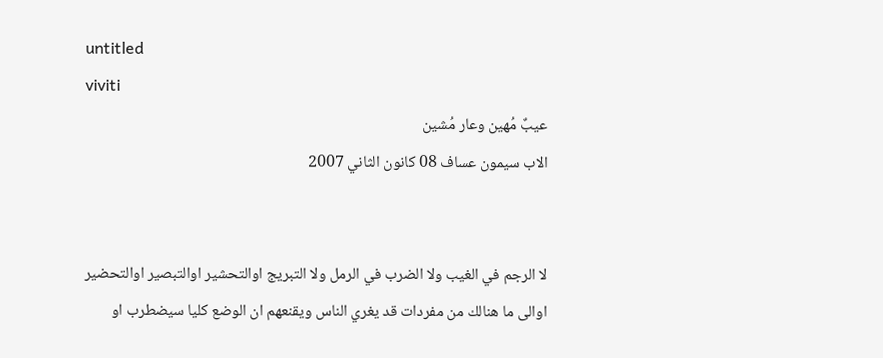untitled
viviti
عيبٌ مُهين وعار مُشين
الاب سيمون عساف 08 كانون الثاني 2007


لا الرجم في الغيب ولا الضرب في الرمل ولا التبريج اوالتحشير اوالتبصير اوالتحضير اوالى ما هنالك من مفردات قد يغري الناس ويقنعهم ان الوضع كليا سيضطرب او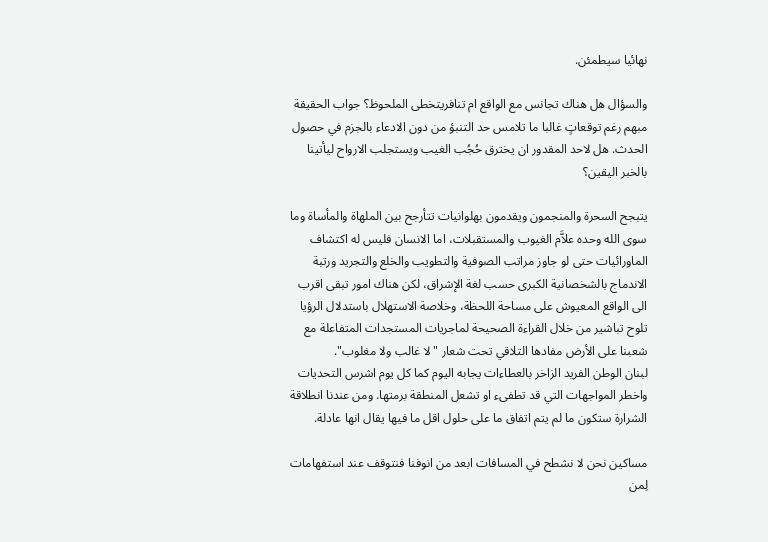نهائيا سيطمئن.

والسؤال هل هناك تجانس مع الواقع ام تنافريتخطى الملحوظ؟ جواب الحقيقة مبهم رغم توقعاتٍ غالبا ما تلامس حد التنبؤ من دون الادعاء بالجزم في حصول الحدث. هل لاحد المقدور ان يخترق حُجُب الغيب ويستجلب الارواح ليأتينا بالخبر اليقين؟

يتبجح السحرة والمنجمون ويقدمون بهلوانيات تتأرجح بين الملهاة والمأساة وما سوى الله وحده علاَّم الغيوب والمستقبلات، اما الانسان فليس له اكتشاف الماورائيات حتى لو جاوز مراتب الصوفية والتطويب والخلع والتجريد ورتبة الاندماج بالشخصانية الكبرى حسب لغة الإشراق، لكن هناك امور تبقى اقرب الى الواقع المعيوش على مساحة اللحظة، وخلاصة الاستهلال باستدلال الرؤيا تلوح تباشير من خلال القراءة الصحيحة لماجريات المستجدات المتفاعلة مع شعبنا على الأرض مفادها التلاقي تحت شعار "لا غالب ولا مغلوب".
لبنان الوطن الفريد الزاخر بالعطاءات يجابه اليوم كما كل يوم اشرس التحديات واخطر المواجهات التي قد تطفىء او تشعل المنطقة برمتها. ومن عندنا انطلاقة الشرارة ستكون ما لم يتم اتفاق ما على حلول اقل ما فيها يقال انها عادلة.

مساكين نحن لا نشطح في المسافات ابعد من انوفنا فنتوقف عند استفهامات لِمن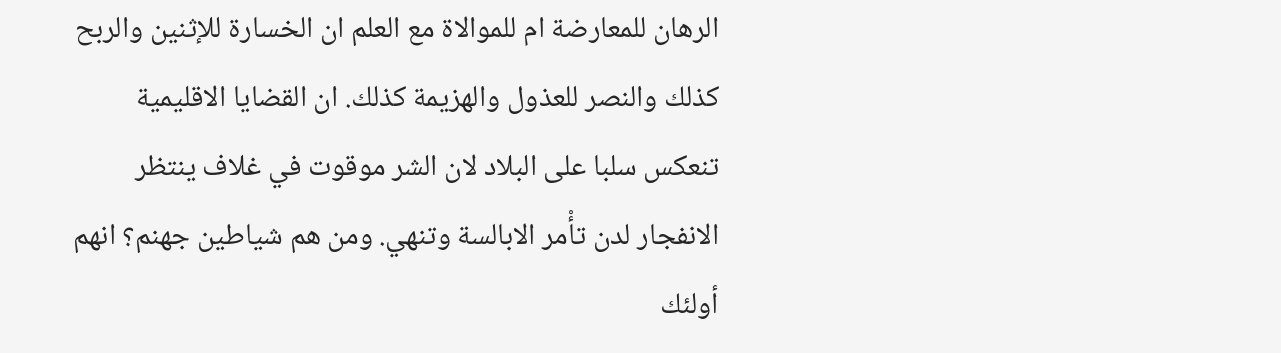الرهان للمعارضة ام للموالاة مع العلم ان الخسارة للإثنين والربح كذلك والنصر للعذول والهزيمة كذلك. ان القضايا الاقليمية تنعكس سلبا على البلاد لان الشر موقوت في غلاف ينتظر الانفجار لدن تأْمر الابالسة وتنهي. ومن هم شياطين جهنم؟ انهم أولئك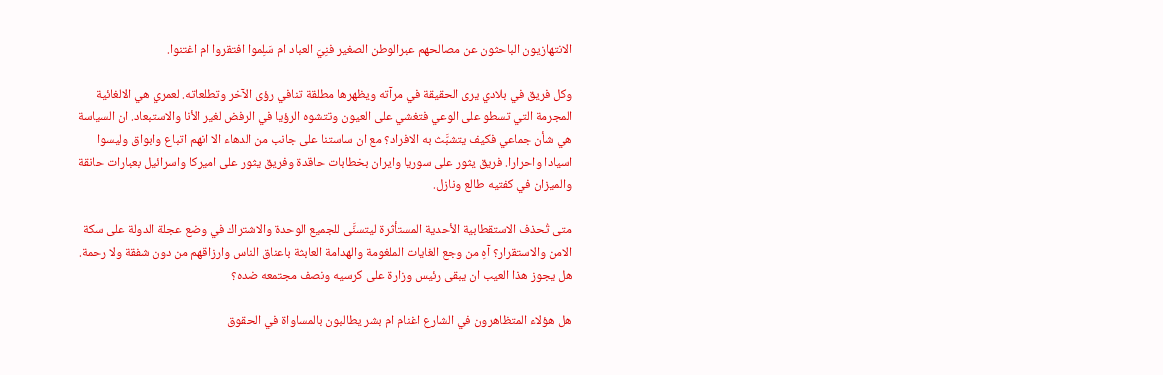الانتهازيون الباحثون عن مصالحهم عبرالوطن الصغير فنِيَ العباد ام سَلِموا افتقروا ام اغتنوا.

وكل فريق في بلادي يرى الحقيقة في مرآته ويظهرها مطلقة تنافي رؤى الآخر وتطلعاته. لعمري هي الالغائية المجرمة التي تسطو على الوعي فتغشي على العيون وتتشوه الرؤيا في الرفض لغير الأنا والاستبعاد. ان السياسة هي شأن جماعي فكيف يتشبَّث به الافراد؟ مع ان ساستنا على جانب من الدهاء الا انهم اتباع وابواق وليسوا اسيادا واحرارا. فريق يثور على سوريا وايران بخطابات حاقدة وفريق يثور على اميركا واسرائيل بعبارات حانقة والميزان في كفتيه طالع ونازل.

متى تُحذف الاستقطابية الأحدية المستأثرة ليتسنَّى للجميع الوحدة والاشتراك في وضع عجلة الدولة على سكة الامن والاستقرار؟ آهِ من وجع الغايات الملغومة والهدامة العابثة باعناق الناس وارزاقهم من دون شفقة ولا رحمة. هل يجوز هذا العيب ان يبقى رئيس وزارة على كرسيه ونصف مجتمعه ضده؟

هل هؤلاء المتظاهرون في الشارع اغنام ام بشر يطالبون بالمساواة في الحقوق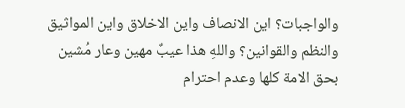والواجبات؟ اين الانصاف واين الاخلاق واين المواثيق والنظم والقوانين؟ واللهِ هذا عيبٌ مهين وعار مُشين بحق الامة كلها وعدم احترام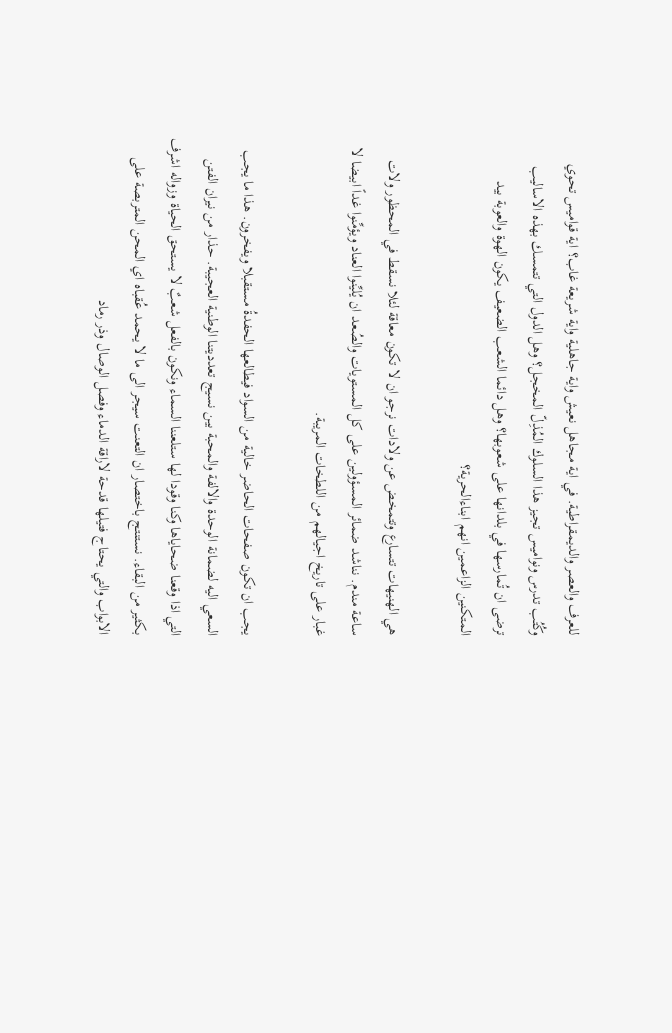للعرف والعصر والديمقراطية. في اية مجاهل نعيش واية جاهلية واية شريعة غاب؟ اية قواميس تحوي وكُتُب تدرس ونواميس تجيز هذا السلوك المُذِلّ المخجل؟ وهل الدول التي تتمسك بهذه الاساليب ترضى ان تُمارسها في بلدانها على شعوبها؟ وهل دائما الشعب الضعيف يكون الهوة والعوبة بيد المتكنين الزاعمين انهم ابناءالحرية؟

هي الهنيهات تتسارع وتتمخض عن ولادات نرجو ان لا تكون معاقة لئلا نسقط في المحظور ولات ساعة مندم. نناشد ضمائر المسؤولين على كل المستويات والصُعد ان يُليِّنوا العناد ويؤمِّنوا غداً ابيضا لا غبار على تاريخ اجيالهم من اللطخات المريبة.

يجب ان تكون صفحات الحاضر خالية من السواد فيطالعها الحفدةُ مستقبلا ويفخرون. هذا ما يجب السعي اليه لضمانة الوحدة والالفة والمحبة بين نسيج تعدديتنا الوطنية العجيبة. حذار من نيران الفتن التي اذا وقعنا ضحاياها وكنا وقودا لها ستلعننا السماء ونكون بالفعل شعبٌ لا يستحق الحياة وزواله اشرف بكثير من البقاء. نستنتج باختصار ان التعنت سيجر الى ما لا يحمد عُقباه اي المحن المتربصة على الابواب والتي يحتاج فتيلها قدحة لاراقة الدماء وفصل الوصال وذر رماد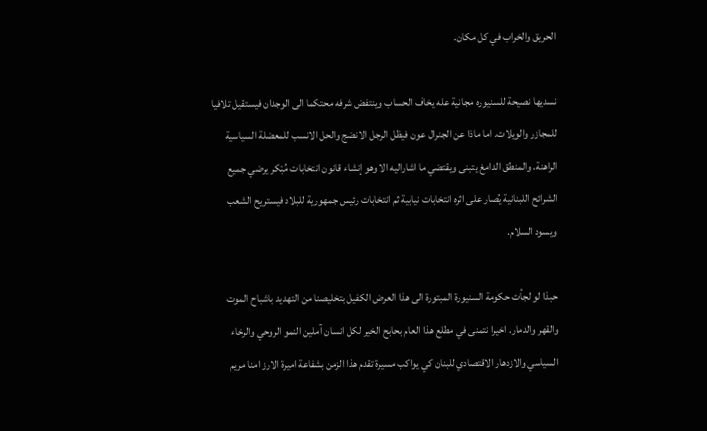الحريق والخراب في كل مكان.

نسديها نصيحة للسنيوره مجانية عله يخاف الحساب وينتفض شرفه محتكما الى الوجدان فيستقيل تلافيا للمجازر والويلات. اما ماذا عن الجنرال عون فيظل الرجل الانضج والحل الانسب للمعضلة السياسية الراهنة. والمنطق الدامغ يتبنى ويقتضي ما اشاراليه الا وهو إنشاء قانون انتخابات مُبْكر يرضي جميع الشرائح اللبنانية يُصار على اثره انتخابات نيابية ثم انتخابات رئيس جمهورية للبلاد فيستريح الشعب ويسود السلام.

حبذا لو لجأت حكومة السنيورة المبتورة الى هذا العرض الكفيل بتخليصنا من التهديد باشباح الموت والقهر والدمار. اخيرا نتمنى في مطلع هذا العام بحابح الخير لكل انسان آملين النمو الروحي والرخاء السياسي والازدهار الاقتصادي للبنان كي يواكب مسيرة تقدم هذا الزمن بشفاعة اميرة الارز امنا مريم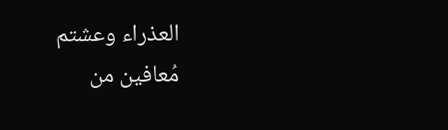العذراء وعشتم مُعافين من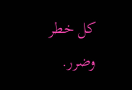كل خطر وضرر.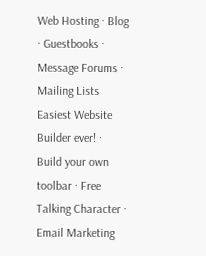Web Hosting · Blog · Guestbooks · Message Forums · Mailing Lists
Easiest Website Builder ever! · Build your own toolbar · Free Talking Character · Email Marketing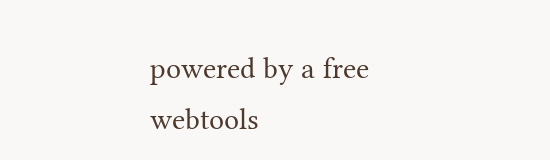powered by a free webtools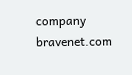company bravenet.com